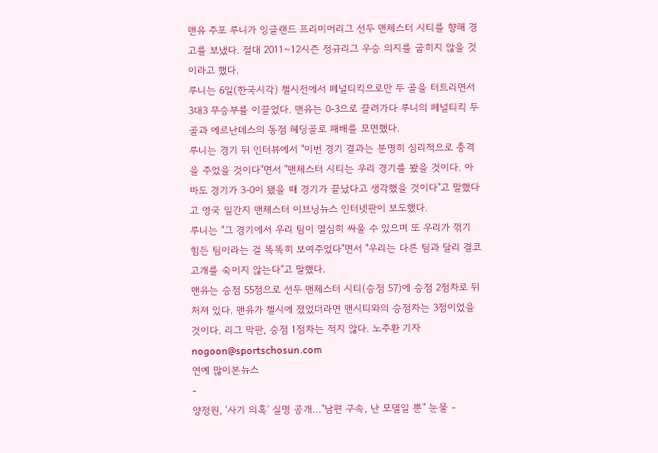맨유 주포 루니가 잉글랜드 프리미어리그 선두 맨체스터 시티를 향해 경고를 보냈다. 절대 2011~12시즌 정규리그 우승 의지를 굽히지 않을 것이라고 했다.
루니는 6일(한국시각) 첼시전에서 페널티킥으로만 두 골을 터트리면서 3대3 무승부를 이끌었다. 맨유는 0-3으로 끌려가다 루니의 페널티킥 두 골과 에르난데스의 동점 헤딩골로 패배를 모면했다.
루니는 경기 뒤 인터뷰에서 "이번 경기 결과는 분명히 심리적으로 충격을 주었을 것이다"면서 "맨체스터 시티는 우리 경기를 봤을 것이다. 아마도 경기가 3-0이 됐을 때 경기가 끝났다고 생각했을 것이다"고 말했다고 영국 일간지 맨체스터 이브닝뉴스 인터넷판이 보도했다.
루니는 "그 경기에서 우리 팀이 열심히 싸울 수 있으며 또 우리가 꺾기 힘든 팀이라는 걸 똑똑히 보여주었다"면서 "우리는 다른 팀과 달리 결코 고개를 숙이지 않는다"고 말했다.
맨유는 승점 55점으로 선두 맨체스터 시티(승점 57)에 승점 2점차로 뒤처져 있다. 맨유가 첼시에 졌었더라면 맨시티와의 승점차는 3점이었을 것이다. 리그 막판, 승점 1점차는 적지 않다. 노주환 기자 nogoon@sportschosun.com
연예 많이본뉴스
-
양정원, '사기 의혹' 실명 공개…"남편 구속, 난 모델일 뿐" 눈물 -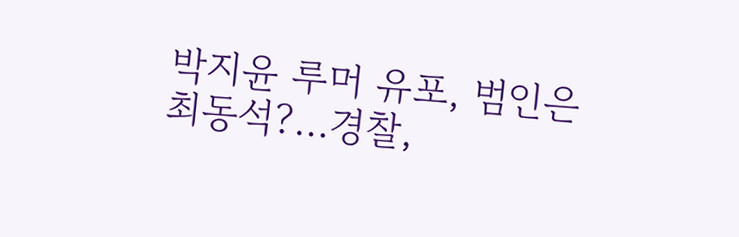박지윤 루머 유포, 범인은 최동석?…경찰,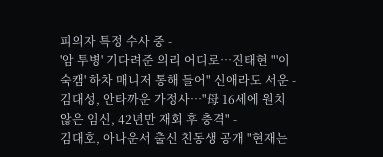피의자 특정 수사 중 -
'암 투병' 기다려준 의리 어디로…진태현 "'이숙캠' 하차 매니저 통해 들어" 신애라도 서운 -
김대성, 안타까운 가정사…"母 16세에 원치 않은 임신, 42년만 재회 후 충격" -
김대호, 아나운서 출신 친동생 공개 "현재는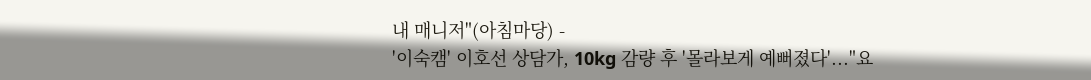내 매니저"(아침마당) -
'이숙캠' 이호선 상담가, 10kg 감량 후 '몰라보게 예뻐졌다'..."요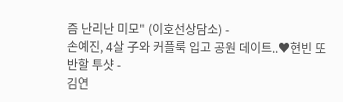즘 난리난 미모" (이호선상담소) -
손예진, 4살 子와 커플룩 입고 공원 데이트..♥현빈 또 반할 투샷 -
김연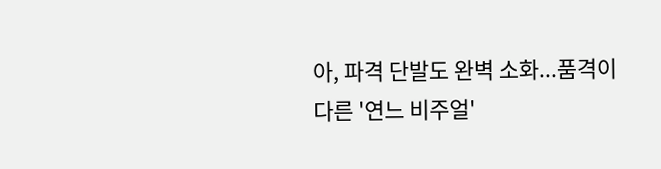아, 파격 단발도 완벽 소화...품격이 다른 '연느 비주얼'